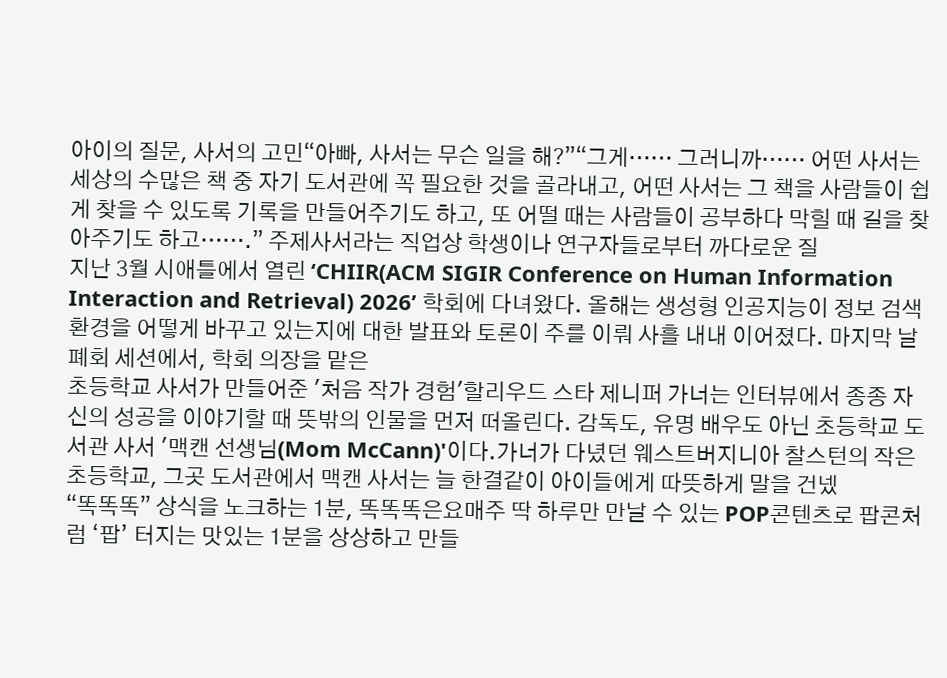아이의 질문, 사서의 고민“아빠, 사서는 무슨 일을 해?”“그게…… 그러니까…… 어떤 사서는 세상의 수많은 책 중 자기 도서관에 꼭 필요한 것을 골라내고, 어떤 사서는 그 책을 사람들이 쉽게 찾을 수 있도록 기록을 만들어주기도 하고, 또 어떨 때는 사람들이 공부하다 막힐 때 길을 찾아주기도 하고…….” 주제사서라는 직업상 학생이나 연구자들로부터 까다로운 질
지난 3월 시애틀에서 열린 ‘CHIIR(ACM SIGIR Conference on Human Information Interaction and Retrieval) 2026’ 학회에 다녀왔다. 올해는 생성형 인공지능이 정보 검색 환경을 어떻게 바꾸고 있는지에 대한 발표와 토론이 주를 이뤄 사흘 내내 이어졌다. 마지막 날 폐회 세션에서, 학회 의장을 맡은
초등학교 사서가 만들어준 '처음 작가 경험'할리우드 스타 제니퍼 가너는 인터뷰에서 종종 자신의 성공을 이야기할 때 뜻밖의 인물을 먼저 떠올린다. 감독도, 유명 배우도 아닌 초등학교 도서관 사서 '맥캔 선생님(Mom McCann)'이다.가너가 다녔던 웨스트버지니아 찰스턴의 작은 초등학교, 그곳 도서관에서 맥캔 사서는 늘 한결같이 아이들에게 따뜻하게 말을 건넸
“똑똑똑” 상식을 노크하는 1분, 똑똑똑은요매주 딱 하루만 만날 수 있는 POP콘텐츠로 팝콘처럼 ‘팝’ 터지는 맛있는 1분을 상상하고 만들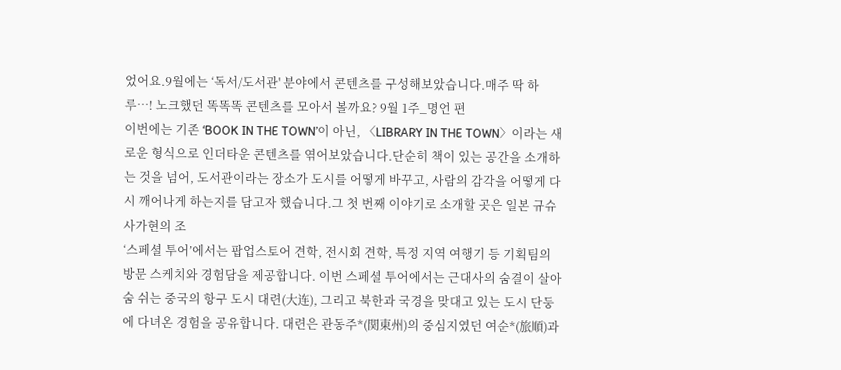었어요.9월에는 ‘독서/도서관' 분야에서 콘텐츠를 구성해보았습니다.매주 딱 하루…! 노크했던 똑똑똑 콘텐츠를 모아서 볼까요? 9월 1주_명언 편
이번에는 기존 ‘BOOK IN THE TOWN’이 아닌, 〈LIBRARY IN THE TOWN〉이라는 새로운 형식으로 인더타운 콘텐츠를 엮어보았습니다.단순히 책이 있는 공간을 소개하는 것을 넘어, 도서관이라는 장소가 도시를 어떻게 바꾸고, 사람의 감각을 어떻게 다시 깨어나게 하는지를 담고자 했습니다.그 첫 번째 이야기로 소개할 곳은 일본 규슈 사가현의 조
‘스페셜 투어’에서는 팝업스토어 견학, 전시회 견학, 특정 지역 여행기 등 기획팀의 방문 스케치와 경험담을 제공합니다. 이번 스페셜 투어에서는 근대사의 숨결이 살아 숨 쉬는 중국의 항구 도시 대련(大连), 그리고 북한과 국경을 맞대고 있는 도시 단둥에 다녀온 경험을 공유합니다. 대련은 관동주*(関東州)의 중심지였던 여순*(旅順)과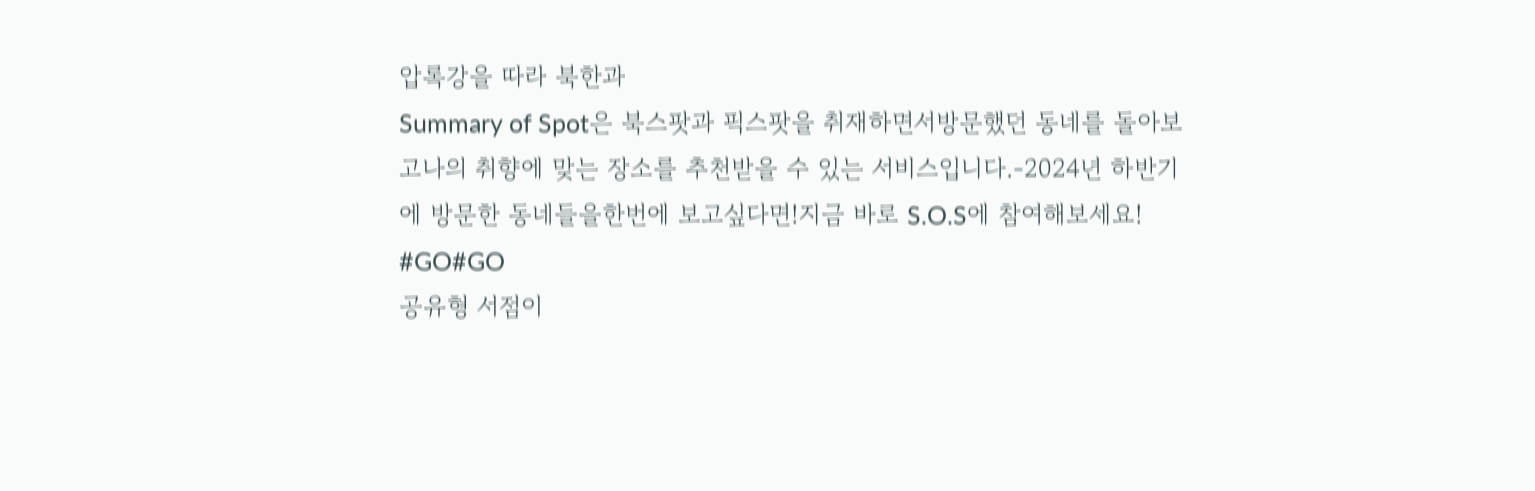압록강을 따라 북한과
Summary of Spot은 북스팟과 픽스팟을 취재하면서방문했던 동네를 돌아보고나의 취향에 맞는 장소를 추천받을 수 있는 서비스입니다.-2024년 하반기에 방문한 동네들을한번에 보고싶다면!지금 바로 S.O.S에 참여해보세요! #GO#GO
공유형 서점이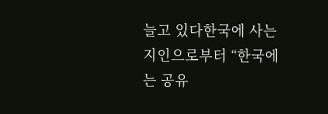늘고 있다한국에 사는 지인으로부터 “한국에는 공유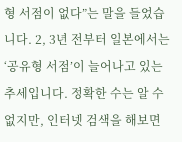형 서점이 없다”는 말을 들었습니다. 2, 3년 전부터 일본에서는 ‘공유형 서점’이 늘어나고 있는 추세입니다. 정확한 수는 알 수 없지만, 인터넷 검색을 해보면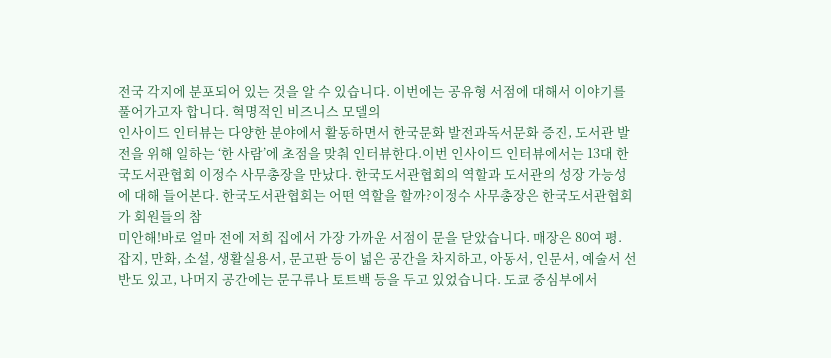전국 각지에 분포되어 있는 것을 알 수 있습니다. 이번에는 공유형 서점에 대해서 이야기를 풀어가고자 합니다. 혁명적인 비즈니스 모델의
인사이드 인터뷰는 다양한 분야에서 활동하면서 한국문화 발전과독서문화 증진, 도서관 발전을 위해 일하는 ‘한 사람’에 초점을 맞춰 인터뷰한다.이번 인사이드 인터뷰에서는 13대 한국도서관협회 이정수 사무총장을 만났다. 한국도서관협회의 역할과 도서관의 성장 가능성에 대해 들어본다. 한국도서관협회는 어떤 역할을 할까?이정수 사무총장은 한국도서관협회가 회원들의 참
미안해!바로 얼마 전에 저희 집에서 가장 가까운 서점이 문을 닫았습니다. 매장은 80여 평. 잡지, 만화, 소설, 생활실용서, 문고판 등이 넓은 공간을 차지하고, 아동서, 인문서, 예술서 선반도 있고, 나머지 공간에는 문구류나 토트백 등을 두고 있었습니다. 도쿄 중심부에서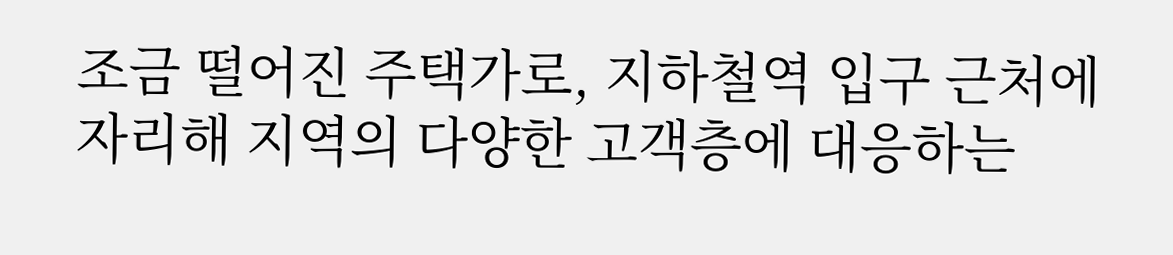조금 떨어진 주택가로, 지하철역 입구 근처에 자리해 지역의 다양한 고객층에 대응하는